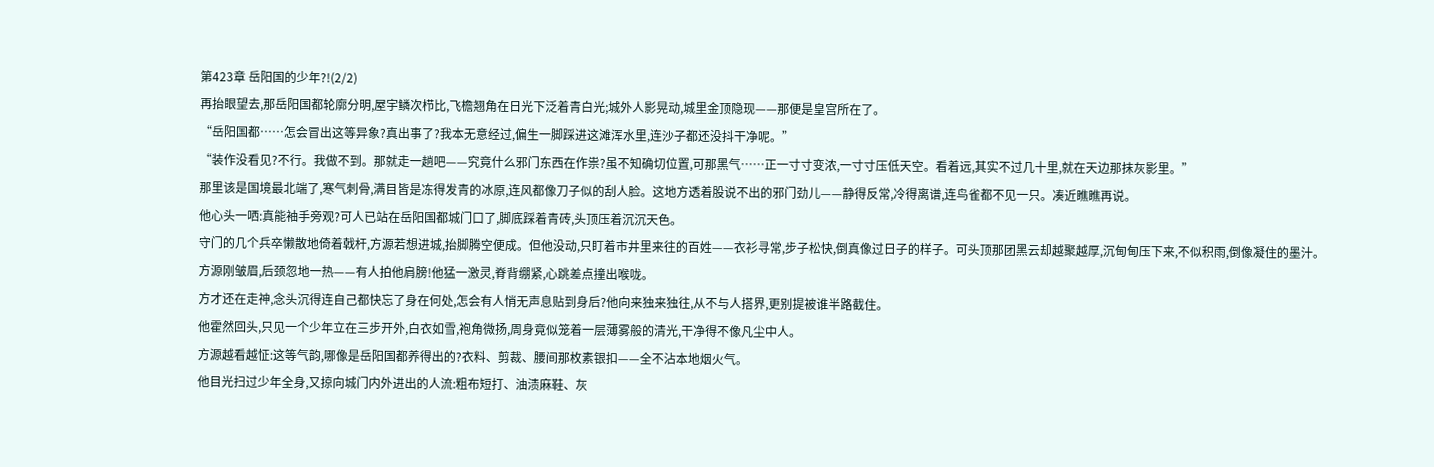第423章 岳阳国的少年?!(2/2)
再抬眼望去,那岳阳国都轮廓分明,屋宇鳞次栉比,飞檐翘角在日光下泛着青白光;城外人影晃动,城里金顶隐现——那便是皇宫所在了。
“岳阳国都……怎会冒出这等异象?真出事了?我本无意经过,偏生一脚踩进这滩浑水里,连沙子都还没抖干净呢。”
“装作没看见?不行。我做不到。那就走一趟吧——究竟什么邪门东西在作祟?虽不知确切位置,可那黑气……正一寸寸变浓,一寸寸压低天空。看着远,其实不过几十里,就在天边那抹灰影里。”
那里该是国境最北端了,寒气刺骨,满目皆是冻得发青的冰原,连风都像刀子似的刮人脸。这地方透着股说不出的邪门劲儿——静得反常,冷得离谱,连鸟雀都不见一只。凑近瞧瞧再说。
他心头一哂:真能袖手旁观?可人已站在岳阳国都城门口了,脚底踩着青砖,头顶压着沉沉天色。
守门的几个兵卒懒散地倚着戟杆,方源若想进城,抬脚腾空便成。但他没动,只盯着市井里来往的百姓——衣衫寻常,步子松快,倒真像过日子的样子。可头顶那团黑云却越聚越厚,沉甸甸压下来,不似积雨,倒像凝住的墨汁。
方源刚皱眉,后颈忽地一热——有人拍他肩膀!他猛一激灵,脊背绷紧,心跳差点撞出喉咙。
方才还在走神,念头沉得连自己都快忘了身在何处,怎会有人悄无声息贴到身后?他向来独来独往,从不与人搭界,更别提被谁半路截住。
他霍然回头,只见一个少年立在三步开外,白衣如雪,袍角微扬,周身竟似笼着一层薄雾般的清光,干净得不像凡尘中人。
方源越看越怔:这等气韵,哪像是岳阳国都养得出的?衣料、剪裁、腰间那枚素银扣——全不沾本地烟火气。
他目光扫过少年全身,又掠向城门内外进出的人流:粗布短打、油渍麻鞋、灰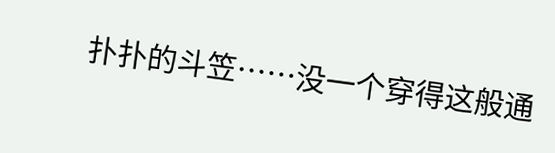扑扑的斗笠……没一个穿得这般通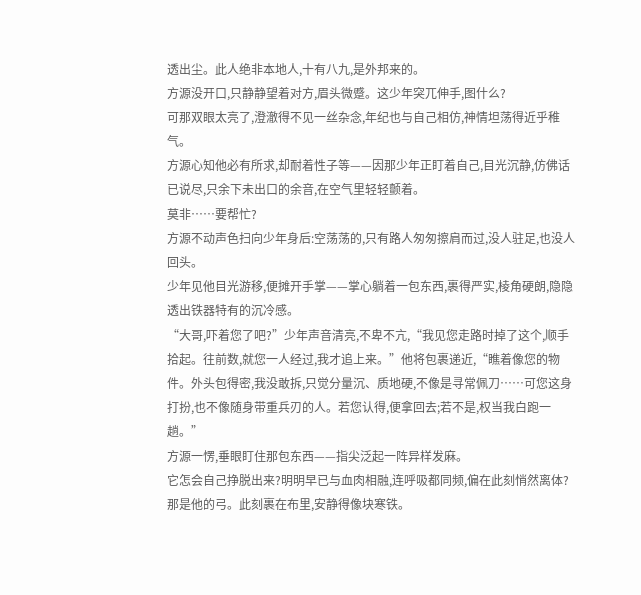透出尘。此人绝非本地人,十有八九,是外邦来的。
方源没开口,只静静望着对方,眉头微蹙。这少年突兀伸手,图什么?
可那双眼太亮了,澄澈得不见一丝杂念,年纪也与自己相仿,神情坦荡得近乎稚气。
方源心知他必有所求,却耐着性子等——因那少年正盯着自己,目光沉静,仿佛话已说尽,只余下未出口的余音,在空气里轻轻颤着。
莫非……要帮忙?
方源不动声色扫向少年身后:空荡荡的,只有路人匆匆擦肩而过,没人驻足,也没人回头。
少年见他目光游移,便摊开手掌——掌心躺着一包东西,裹得严实,棱角硬朗,隐隐透出铁器特有的沉冷感。
“大哥,吓着您了吧?”少年声音清亮,不卑不亢,“我见您走路时掉了这个,顺手拾起。往前数,就您一人经过,我才追上来。”他将包裹递近,“瞧着像您的物件。外头包得密,我没敢拆,只觉分量沉、质地硬,不像是寻常佩刀……可您这身打扮,也不像随身带重兵刃的人。若您认得,便拿回去;若不是,权当我白跑一趟。”
方源一愣,垂眼盯住那包东西——指尖泛起一阵异样发麻。
它怎会自己挣脱出来?明明早已与血肉相融,连呼吸都同频,偏在此刻悄然离体?
那是他的弓。此刻裹在布里,安静得像块寒铁。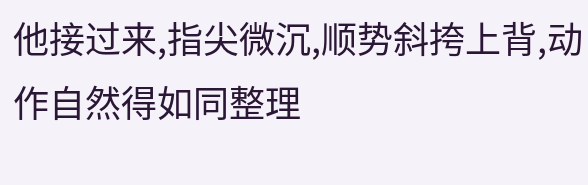他接过来,指尖微沉,顺势斜挎上背,动作自然得如同整理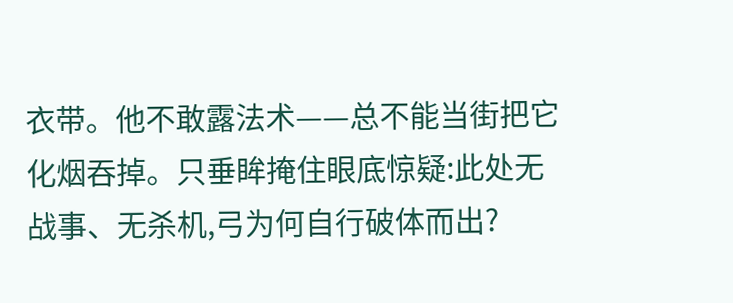衣带。他不敢露法术——总不能当街把它化烟吞掉。只垂眸掩住眼底惊疑:此处无战事、无杀机,弓为何自行破体而出?